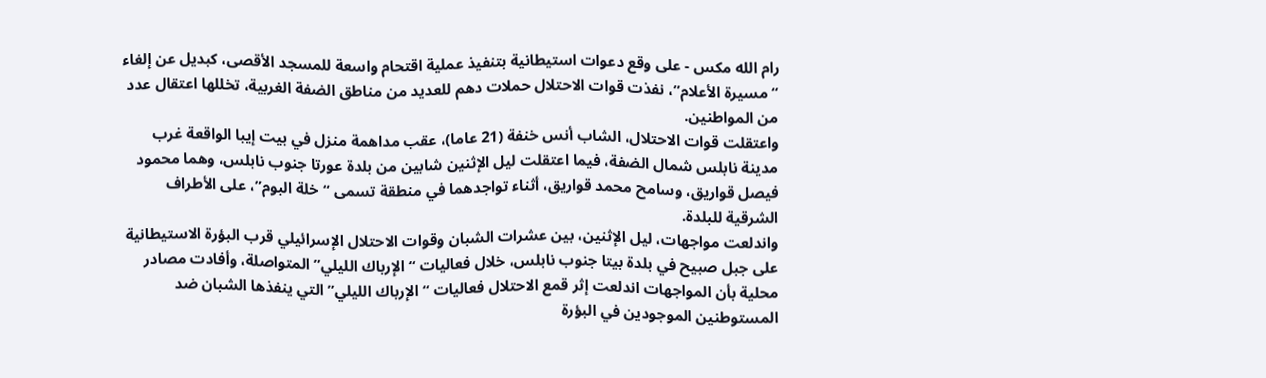رام الله مكس - على وقع دعوات استيطانية بتنفيذ عملية اقتحام واسعة للمسجد الأقصى، كبديل عن إلغاء “مسيرة الأعلام”، نفذت قوات الاحتلال حملات دهم للعديد من مناطق الضفة الغربية، تخللها اعتقال عدد من المواطنين.
واعتقلت قوات الاحتلال، الشاب أنس خنفة (21 عاما)، عقب مداهمة منزل في بيت إيبا الواقعة غرب مدينة نابلس شمال الضفة، فيما اعتقلت ليل الإثنين شابين من بلدة عورتا جنوب نابلس، وهما محمود فيصل قواريق، وسامح محمد قواريق، أثناء تواجدهما في منطقة تسمى “خلة البوم”، على الأطراف الشرقية للبلدة.
واندلعت مواجهات، ليل الإثنين، بين عشرات الشبان وقوات الاحتلال الإسرائيلي قرب البؤرة الاستيطانية على جبل صبيح في بلدة بيتا جنوب نابلس، خلال فعاليات “الإرباك الليلي” المتواصلة، وأفادت مصادر محلية بأن المواجهات اندلعت إثر قمع الاحتلال فعاليات “الإرباك الليلي” التي ينفذها الشبان ضد المستوطنين الموجودين في البؤرة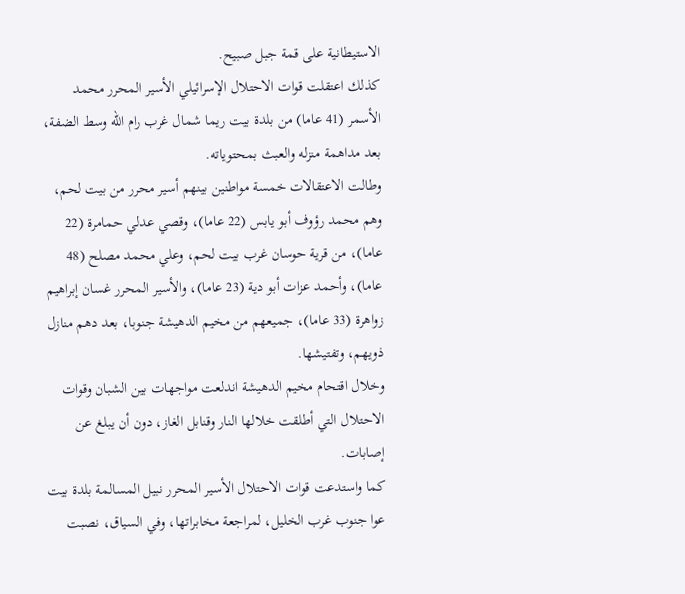الاستيطانية على قمة جبل صبيح.
كذلك اعتقلت قوات الاحتلال الإسرائيلي الأسير المحرر محمد الأسمر (41 عاما) من بلدة بيت ريما شمال غرب رام الله وسط الضفة، بعد مداهمة منزله والعبث بمحتوياته.
وطالت الاعتقالات خمسة مواطنين بينهم أسير محرر من بيت لحم، وهم محمد رؤوف أبو يابس (22 عاما)، وقصي عدلي حمامرة (22 عاما)، من قرية حوسان غرب بيت لحم، وعلي محمد مصلح (48 عاما)، وأحمد عزات أبو دية (23 عاما)، والأسير المحرر غسان إبراهيم زواهرة (33 عاما)، جميعهم من مخيم الدهيشة جنوبا، بعد دهم منازل ذويهم، وتفتيشها.
وخلال اقتحام مخيم الدهيشة اندلعت مواجهات بين الشبان وقوات الاحتلال التي أطلقت خلالها النار وقنابل الغاز، دون أن يبلغ عن إصابات.
كما واستدعت قوات الاحتلال الأسير المحرر نبيل المسالمة بلدة بيت عوا جنوب غرب الخليل، لمراجعة مخابراتها، وفي السياق، نصبت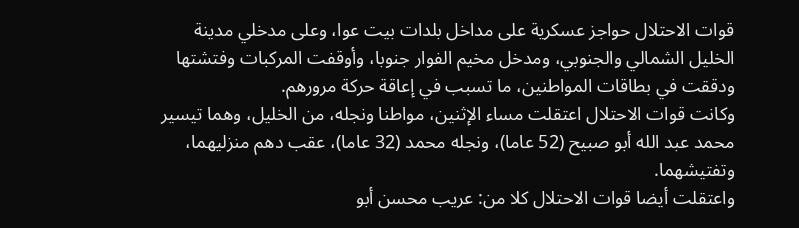قوات الاحتلال حواجز عسكرية على مداخل بلدات بيت عوا، وعلى مدخلي مدينة الخليل الشمالي والجنوبي، ومدخل مخيم الفوار جنوبا، وأوقفت المركبات وفتشتها ودققت في بطاقات المواطنين، ما تسبب في إعاقة حركة مرورهم.
وكانت قوات الاحتلال اعتقلت مساء الإثنين، مواطنا ونجله، من الخليل، وهما تيسير محمد عبد الله أبو صبيح (52 عاما)، ونجله محمد (32 عاما)، عقب دهم منزليهما، وتفتيشهما.
واعتقلت أيضا قوات الاحتلال كلا من: عريب محسن أبو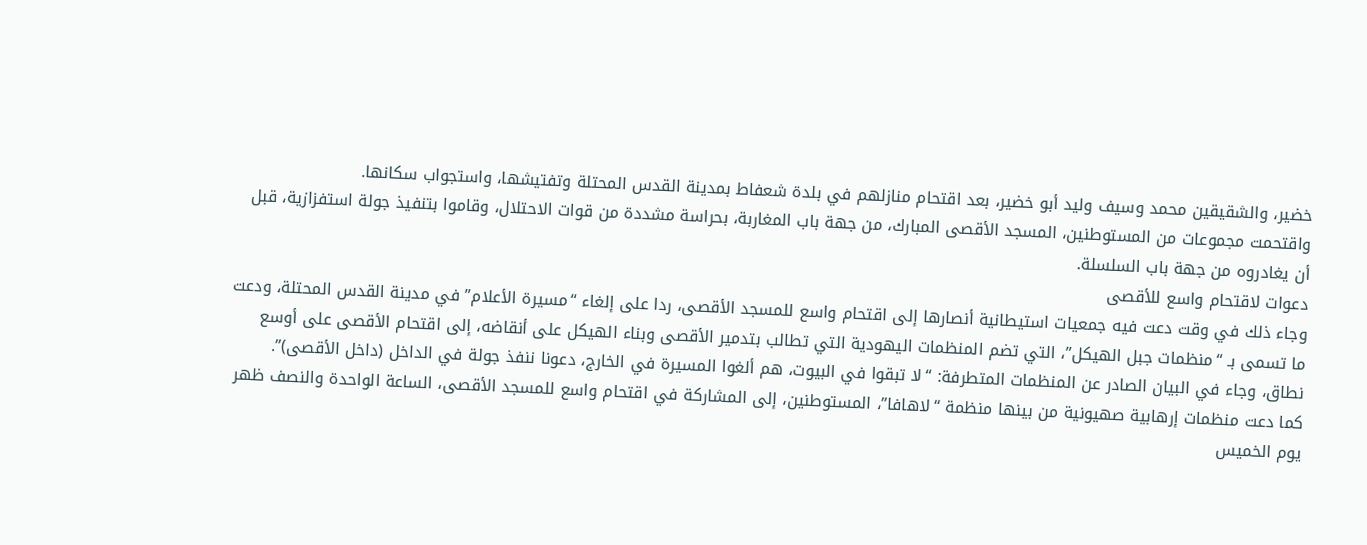خضير، والشقيقين محمد وسيف وليد أبو خضير، بعد اقتحام منازلهم في بلدة شعفاط بمدينة القدس المحتلة وتفتيشها، واستجواب سكانها.
واقتحمت مجموعات من المستوطنين، المسجد الأقصى المبارك، من جهة باب المغاربة، بحراسة مشددة من قوات الاحتلال، وقاموا بتنفيذ جولة استفزازية، قبل أن يغادروه من جهة باب السلسلة.
دعوات لاقتحام واسع للأقصى
وجاء ذلك في وقت دعت فيه جمعيات استيطانية أنصارها إلى اقتحام واسع للمسجد الأقصى، ردا على إلغاء “مسيرة الأعلام” في مدينة القدس المحتلة، ودعت ما تسمى بـ “منظمات جبل الهيكل”، التي تضم المنظمات اليهودية التي تطالب بتدمير الأقصى وبناء الهيكل على أنقاضه، إلى اقتحام الأقصى على أوسع نطاق، وجاء في البيان الصادر عن المنظمات المتطرفة: “لا تبقوا في البيوت، هم ألغوا المسيرة في الخارج، دعونا ننفذ جولة في الداخل (داخل الأقصى)”.
كما دعت منظمات إرهابية صهيونية من بينها منظمة “لاهافا”، المستوطنين، إلى المشاركة في اقتحام واسع للمسجد الأقصى، الساعة الواحدة والنصف ظهر يوم الخميس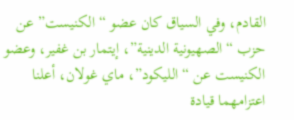القادم، وفي السياق كان عضو “الكنيست” عن حزب “الصهيونية الدينية”، إيتمار بن غفير، وعضو الكنيست عن “الليكود”، ماي غولان، أعلنا اعتزامهما قيادة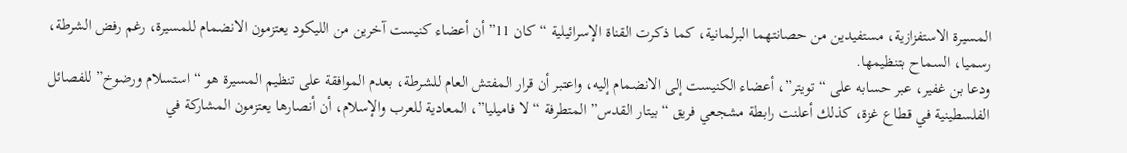المسيرة الاستفزازية، مستفيدين من حصانتهما البرلمانية، كما ذكرت القناة الإسرائيلية “كان 11” أن أعضاء كنيست آخرين من الليكود يعتزمون الانضمام للمسيرة، رغم رفض الشرطة، رسميا، السماح بتنظيمها.
ودعا بن غفير، عبر حسابه على “تويتر”، أعضاء الكنيست إلى الانضمام إليه، واعتبر أن قرار المفتش العام للشرطة، بعدم الموافقة على تنظيم المسيرة هو “استسلام ورضوخ” للفصائل الفلسطينية في قطاع غزة، كذلك أعلنت رابطة مشجعي فريق “بيتار القدس” المتطرفة “لا فاميليا”، المعادية للعرب والإسلام، أن أنصارها يعتزمون المشاركة في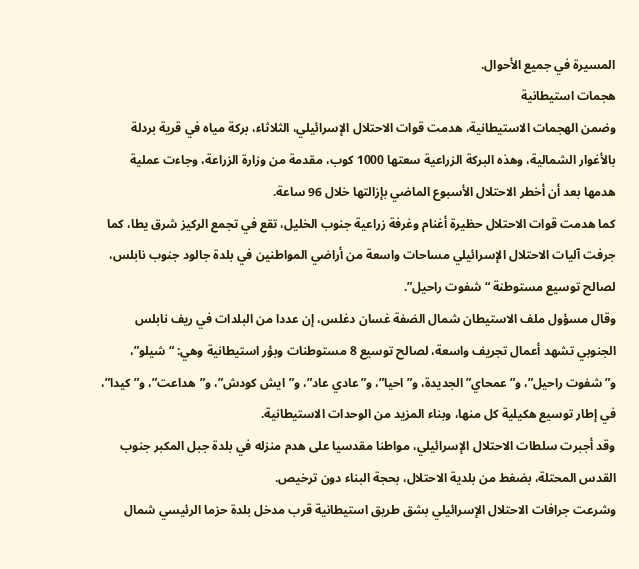المسيرة في جميع الأحوال.
هجمات استيطانية
وضمن الهجمات الاستيطانية، هدمت قوات الاحتلال الإسرائيلي، الثلاثاء، بركة مياه في قرية بردلة بالأغوار الشمالية، وهذه البركة الزراعية سعتها 1000 كوب، مقدمة من وزارة الزراعة، وجاءت عملية هدمها بعد أن أخطر الاحتلال الأسبوع الماضي بإزالتها خلال 96 ساعة.
كما هدمت قوات الاحتلال حظيرة أغنام وغرفة زراعية جنوب الخليل، تقع في تجمع الركيز شرق يطا، كما جرفت آليات الاحتلال الإسرائيلي مساحات واسعة من أراضي المواطنين في بلدة جالود جنوب نابلس، لصالح توسيع مستوطنة “شفوت راحيل”.
وقال مسؤول ملف الاستيطان شمال الضفة غسان دغلس، إن عددا من البلدات في ريف نابلس الجنوبي تشهد أعمال تجريف واسعة، لصالح توسيع 8 مستوطنات وبؤر استيطانية وهي: “شيلو”، و”شفوت راحيل”، و”عمحاي” الجديدة، و”احيا”، و”عادي عاد”، و”ايش كودش”، و”هداعت”، و”كيدا”، في إطار توسيع هكيلية كل منها، وبناء المزيد من الوحدات الاستيطانية.
وقد أجبرت سلطات الاحتلال الإسرائيلي، مواطنا مقدسيا على هدم منزله في بلدة جبل المكبر جنوب القدس المحتلة، بضغط من بلدية الاحتلال، بحجة البناء دون ترخيص.
وشرعت جرافات الاحتلال الإسرائيلي بشق طريق استيطانية قرب مدخل بلدة حزما الرئيسي شمال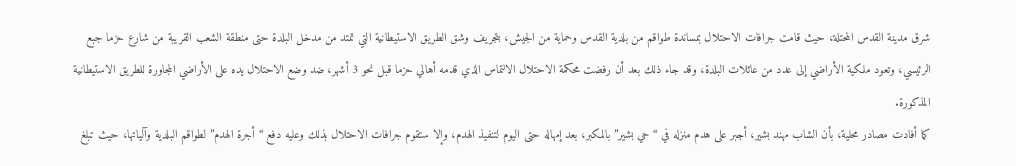شرق مدينة القدس المحتلة، حيث قامت جرافات الاحتلال بمساندة طواقم من بلدية القدس وحماية من الجيش، بتجريف وشق الطريق الاستيطانية التي تمتد من مدخل البلدة حتى منطقة الشعب القريبة من شارع حزما جبع الرئيسي، وتعود ملكية الأراضي إلى عدد من عائلات البلدة، وقد جاء ذلك بعد أن رفضت محكمة الاحتلال الالتماس الذي قدمه أهالي حزما قبل نحو 3 أشهر، ضد وضع الاحتلال يده على الأراضي المجاورة للطريق الاستيطانية المذكورة.
كما أفادت مصادر محلية، بأن الشاب مهند بشير، أجبر على هدم منزله في “حي بشير” بالمكبر، بعد إمهاله حتى اليوم لتنفيذ الهدم، وإلا ستقوم جرافات الاحتلال بذلك وعليه دفع “أجرة الهدم” لطواقم البلدية وآلياتها، حيث تبلغ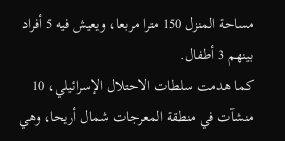مساحة المنزل 150 مترا مربعا، ويعيش فيه 5 أفراد بينهم 3 أطفال.
كما هدمت سلطات الاحتلال الإسرائيلي، 10 منشآت في منطقة المعرجات شمال أريحا، وهي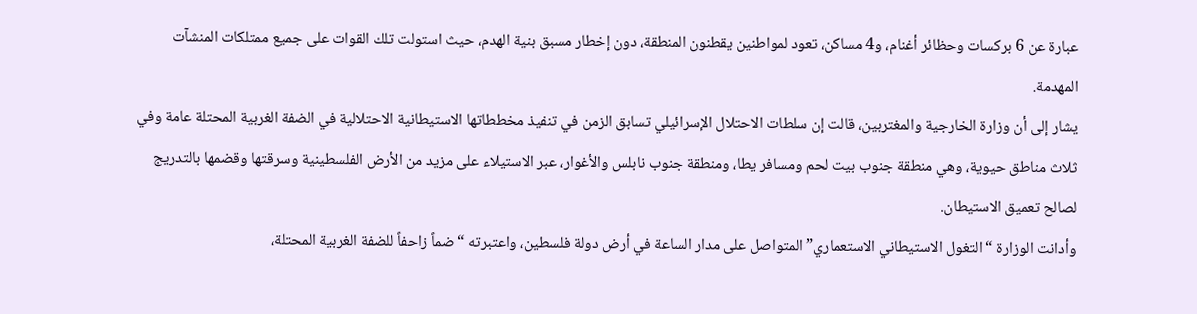عبارة عن 6 بركسات وحظائر أغنام، و4 مساكن، تعود لمواطنين يقطنون المنطقة، دون إخطار مسبق بنية الهدم، حيث استولت تلك القوات على جميع ممتلكات المنشآت المهدمة.
يشار إلى أن وزارة الخارجية والمغتربين، قالت إن سلطات الاحتلال الإسرائيلي تسابق الزمن في تنفيذ مخططاتها الاستيطانية الاحتلالية في الضفة الغربية المحتلة عامة وفي ثلاث مناطق حيوية، وهي منطقة جنوب بيت لحم ومسافر يطا، ومنطقة جنوب نابلس والأغوار، عبر الاستيلاء على مزيد من الأرض الفلسطينية وسرقتها وقضمها بالتدريج لصالح تعميق الاستيطان.
وأدانت الوزارة “التغول الاستيطاني الاستعماري” المتواصل على مدار الساعة في أرض دولة فلسطين، واعتبرته “ضماً زاحفاً للضفة الغربية المحتلة،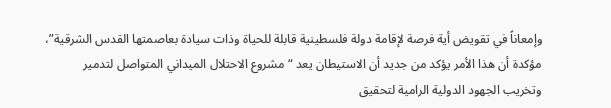وإمعاناً في تقويض أية فرصة لإقامة دولة فلسطينية قابلة للحياة وذات سيادة بعاصمتها القدس الشرقية”، مؤكدة أن هذا الأمر يؤكد من جديد أن الاستيطان يعد “مشروع الاحتلال الميداني المتواصل لتدمير وتخريب الجهود الدولية الرامية لتحقيق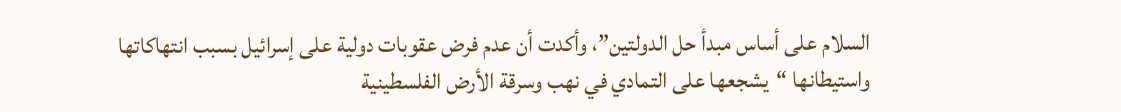السلام على أساس مبدأ حل الدولتين”، وأكدت أن عدم فرض عقوبات دولية على إسرائيل بسبب انتهاكاتها واستيطانها “يشجعها على التمادي في نهب وسرقة الأرض الفلسطينية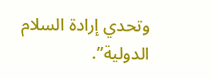وتحدي إرادة السلام الدولية”.